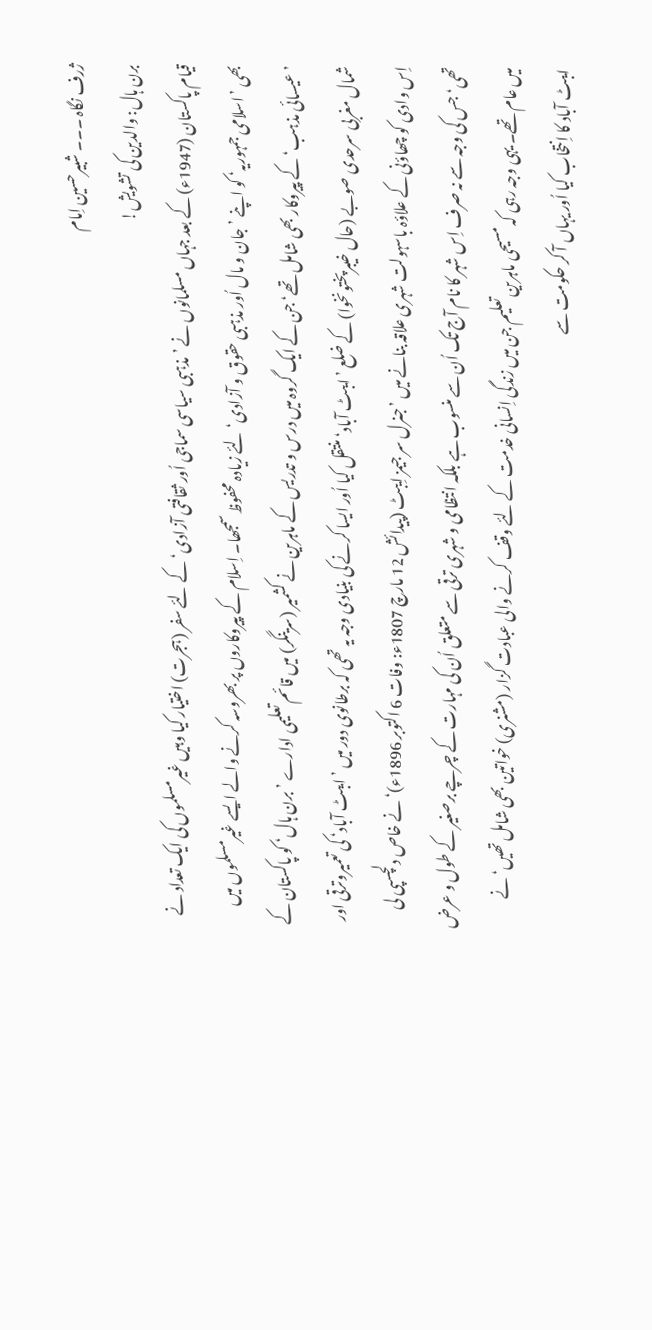ژرف نگاہ ۔۔۔ شبیرحسین اِمام
برن ہال: والدین کی تشویش!
قیام پاکستان (1947ء) کے بعد جہاں مسلمانوں نے ’مذہبی سیاسی سماجی اُور ثقافتی آزادی‘ کے لئے سفر (ہجرت) اختیار کیا وہیں غیرمسلموں کی ایک تعداد نے بھی ’اسلامی جمہوریہ‘ کو اپنے ’جان و مال اُور مذہبی حقوق و آزادی‘ لئے زیادہ محفوظ سمجھا۔ اِسلام کے پیروکاروں پر بھروسہ کرنے والے ایسے غیرمسلموں میں ’عیسائی مذہب‘ کے پیروکار بھی شامل تھے‘ جن کے ایک گروہ میں درس و تدریس کے ماہرین نے کشمیر (سرینگر) میں قائم تعلیمی ادارے ’برن ہال‘ کو پاکستان کے شمال مغربی سرحدی صوبے (حال خیبرپختونخوا) کے ضلع ’ایبٹ آباد‘ منتقل کیا اُور ایسا کرنے کی بنیادی وجہ یہ تھی کہ برطانوی دور میں ’ایبٹ آباد‘ کی تعمیروترقی اور اِس وادی کو چھاؤنی کے علاؤہ باسہولت شہری علاقہ بنانے میں ’جنرل سر جیمز اِیبٹ (پیدائش 12 مارچ 1807ء: وفات 6 اکتوبر 1896ء)‘ نے خاص دلچسپی لی تھی‘ جس کی وجہ سے نہ صرف اِس شہر کا نام آج تک اُن سے منسوب ہے بلکہ انتظامی و شہری ترقی سے متعلق اُن کی مہارت کے چرچے برصغیر کے طول و عرض میں عام تھے۔ یہی وجہ رہی کہ مسیحی ماہرین تعلیم جن میں زندگی اِنسانی خدمت کے لئے وقف کرنے والی عبادت گزار (مشنری) خواتین بھی شامل تھیں‘ نے ایبٹ آباد کا اِنتخاب کیا اُور یہاں آ کر حکومت سے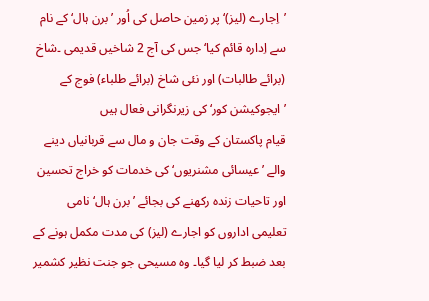’اِجارے (لیز)‘ پر زمین حاصل کی اُور ’برن ہال‘ کے نام سے اِدارہ قائم کیا‘ جس کی آج 2 شاخیں قدیمی ۔شاخ (برائے طالبات) اور نئی شاخ (برائے طلباء) فوج کے ’ایجوکیشن کور‘ کی زیرنگرانی فعال ہیں
قیام پاکستان کے وقت جان و مال سے قربانیاں دینے والے ’عیسائی مشنریوں‘ کی خدمات کو خراج تحسین اور تاحیات زندہ رکھنے کی بجائے ’برن ہال‘ نامی تعلیمی اداروں کو اجارے (لیز) کی مدت مکمل ہونے کے بعد ضبط کر لیا گیا۔ وہ مسیحی جو جنت نظیر کشمیر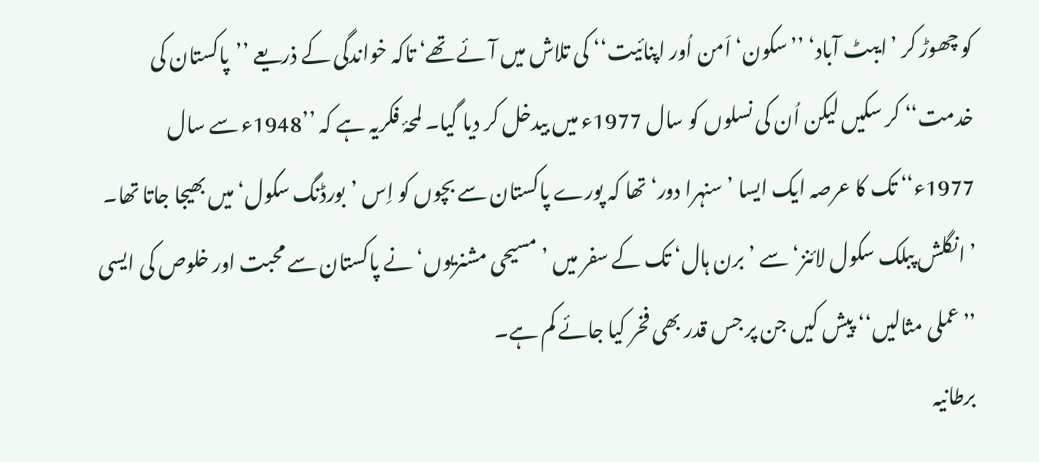کو چھوڑ کر ’ایبٹ آباد‘ ’’سکون‘ اَمن اُور اپنائیت‘‘ کی تلاش میں آئے تھے‘ تاکہ خواندگی کے ذریعے ’’پاکستان کی خدمت‘‘ کر سکیں لیکن اُن کی نسلوں کو سال 1977ء میں بیدخل کر دیا گیا۔ لمحۂ فکریہ ہے کہ ’’1948ء سے سال 1977ء‘‘ تک کا عرصہ ایک ایسا ’سنہرا دور‘ تھا کہ پورے پاکستان سے بچوں کو اِس ’بورڈنگ سکول‘ میں بھیجا جاتا تھا۔ ’انگلش پبلک سکول لائنز‘ سے ’برن ہال‘ تک کے سفر میں ’مسیحی مشنریوں‘ نے پاکستان سے محبت اور خلوص کی ایسی ’’عملی مثالیں‘‘ پیش کیں جن پر جس قدر بھی فخر کیا جائے کم ہے۔
برطانیہ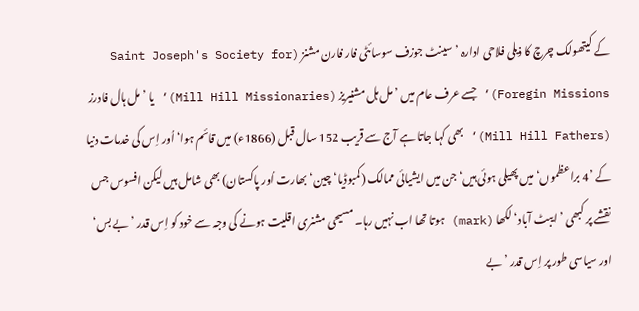کے کیتھولک چرچ کا ذیلی فلاحی ادارہ ’سینٹ جوزف سوسائٹی فار فارن مشنز (Saint Joseph's Society for Foregin Missions)‘ جسے عرف عام میں ’مل ہل مشنیریز (Mill Hill Missionaries)‘ یا ’مل ہال فادرز (Mill Hill Fathers)‘ بھی کہا جاتا ہے آج سے قریب 152 سال قبل (1866ء) میں قائم ہوا‘ اُور اِس کی خدمات دنیا کے ’4 براعظموں‘ میں پھیلی ہوئی ہیں‘ جن میں ایشیائی ممالک (کمبوڈیا‘ چین‘ بھارت اُور پاکستان) بھی شامل ہیں لیکن افسوس جس نقشے پر کبھی ’ایبٹ آباد‘ لکھا (mark) ہوتا تھا اب نہیں رہا۔ مسیحی مشنری اقلیت ہونے کی وجہ سے خود کو اِس قدر ’بے بس‘ اور سیاسی طور پر اِس قدر ’بے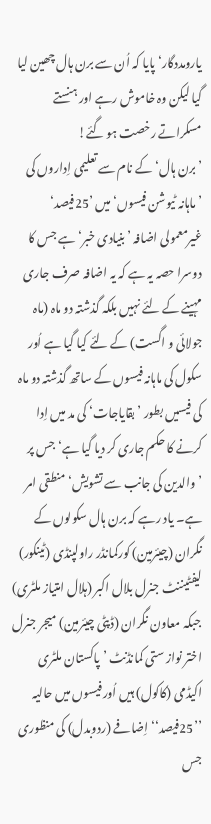یارومددگار‘ پایا کہ اُن سے برن ہال چھین لیا گیا لیکن وہ خاموش رہے اور ہنستے مسکراتے رخصت ہو گئے!
’برن ہال‘ کے نام سے تعلیمی اِداروں کی ’ماہانہ ٹیوشن فیسوں‘ میں ’25فیصد‘ غیرمعمولی اضافہ ’بنیادی خبر‘ ہے جس کا دوسرا حصہ یہ ہے کہ یہ اضافہ صرف جاری مہینے کے لئے نہیں بلکہ گذشتہ دو ماہ (ماہ جولائی و اگست) کے لئے کیا گیا ہے اُور سکول کی ماہانہ فیسوں کے ساتھ گذشتہ دو ماہ کی فیسیں بطور ’بقایاجات‘ کی مد میں اِدا کرنے کا حکم جاری کر دیا گیا ہے‘ جس پر ’والدین کی جانب سے تشویش‘ منطقی امر ہے۔ یاد رہے کہ برن ہال سکولوں کے نگران (چیئرمین) کورکمانڈر راولپنڈی (ٹینکور) لیفٹیننٹ جنرل بلال اکبر (ہلال امتیاز ملٹری) جبکہ معاون نگران (ڈپٹی چیئرمین) میجر جنرل اختر نواز ستی کمانڈنٹ ’پاکستان ملٹری اکیڈمی (کاکول) ہیں اُور فیسوں میں حالیہ ’’25فیصد‘‘ اِضافے (ردوبدل) کی منظوری جس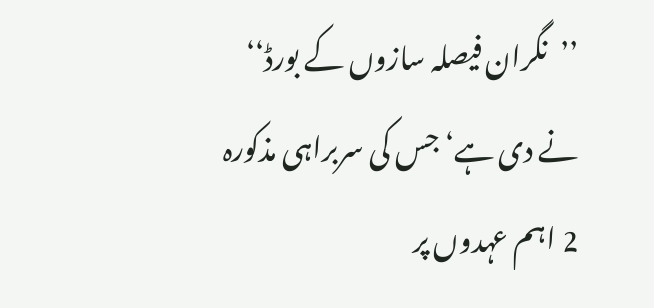’’نگران فیصلہ سازوں کے بورڈ‘‘ نے دی ہے‘ جس کی سربراہی مذکورہ 2 اہم عہدوں پر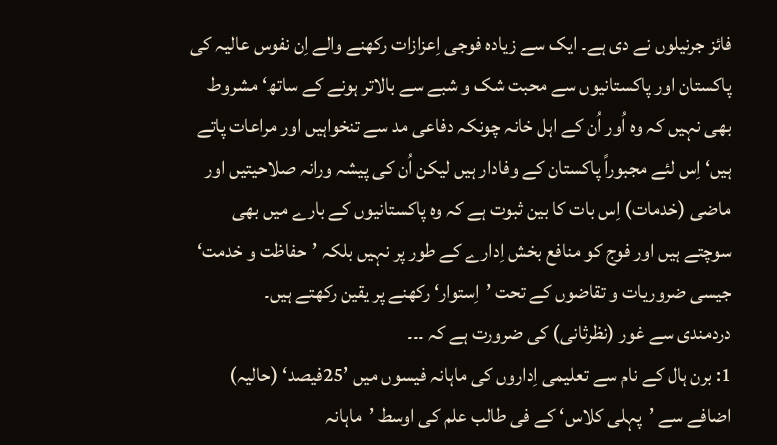فائز جرنیلوں نے دی ہے۔ ایک سے زیادہ فوجی اِعزازات رکھنے والے اِن نفوس عالیہ کی پاکستان اور پاکستانیوں سے محبت شک و شبے سے بالاتر ہونے کے ساتھ‘ مشروط بھی نہیں کہ وہ اُور اُن کے اہل خانہ چونکہ دفاعی مد سے تنخواہیں اور مراعات پاتے ہیں‘ اِس لئے مجبوراً پاکستان کے وفادار ہیں لیکن اُن کی پیشہ ورانہ صلاحیتیں اور ماضی (خدمات) اِس بات کا بین ثبوت ہے کہ وہ پاکستانیوں کے بارے میں بھی سوچتے ہیں اور فوج کو منافع بخش اِدارے کے طور پر نہیں بلکہ ’حفاظت و خدمت‘ جیسی ضروریات و تقاضوں کے تحت ’اِستوار‘ رکھنے پر یقین رکھتے ہیں۔
دردمندی سے غور (نظرثانی) کی ضرورت ہے کہ ۔۔۔
1: برن ہال کے نام سے تعلیمی اِداروں کی ماہانہ فیسوں میں ’25فیصد‘ (حالیہ) اضافے سے ’پہلی کلاس‘ کے فی طالب علم کی اوسط ’ماہانہ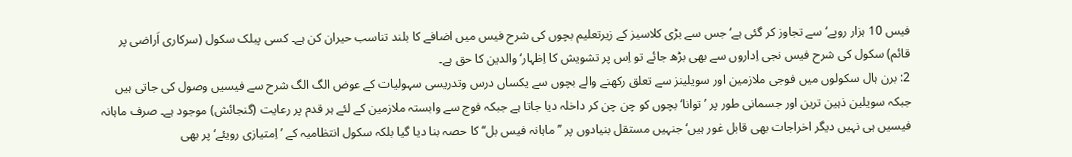فیس 10 ہزار روپے‘ سے تجاوز کر گئی ہے‘ جس سے بڑی کلاسیز کے زیرتعلیم بچوں کی شرح فیس میں اضافے کا بلند تناسب حیران کن ہے۔ کسی پبلک سکول (سرکاری اَراضی پر قائم) سکول کی شرح فیس نجی اِداروں سے بھی بڑھ جائے تو اِس پر تشویش کا اِظہار‘ والدین کا حق ہے۔
2: برن ہال سکولوں میں فوجی ملازمین اور سویلینز سے تعلق رکھنے والے بچوں سے یکساں درس وتدریسی سہولیات کے عوض الگ الگ شرح سے فیسیں وصول کی جاتی ہیں جبکہ سویلین ذہین ترین اور جسمانی طور پر ’توانا‘ بچوں کو چن چن کر داخلہ دیا جاتا ہے جبکہ فوج سے وابستہ ملازمین کے لئے ہر قدم پر رعایت (گنجائش) موجود ہے۔ صرف ماہانہ فیسیں ہی نہیں دیگر اخراجات بھی قابل غور ہیں‘ جنہیں مستقل بنیادوں پر ’’ماہانہ فیس بل‘‘ کا حصہ بنا دیا گیا بلکہ سکول انتظامیہ کے ’اِمتیازی رویئے‘ پر بھی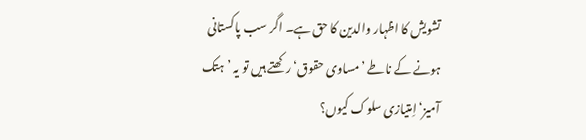تشویش کا اظہار والدین کا حق ہے۔ اگر سب پاکستانی ہونے کے ناطے ’مساوی حقوق‘ رکھتے ہیں تو یہ ’ہتک آمیز‘ اِمتیازی سلوک کیوں؟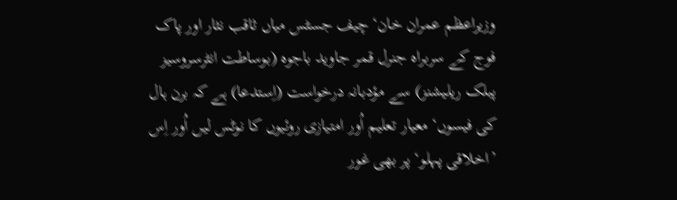وزیراعظم عمران خان‘ چیف جسٹس میاں ثاقب نثار اور پاک فوج کے سربراہ جنرل قمر جاوید باجوہ (بوساطت انٹرسروسیز پبلک ریلیشنز) سے مؤدبانہ درخواست (اِستدعا) ہے کہ برن ہال کی فیسوں‘ معیار تعلیم اُور امتیازی روئیوں کا نوٹس لیں اُور اِس ’اخلاقی پہلو‘ پر بھی غور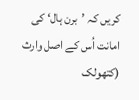کریں کہ ’برن ہال‘ کی امانت اُس کے اصل وارث (کتھولک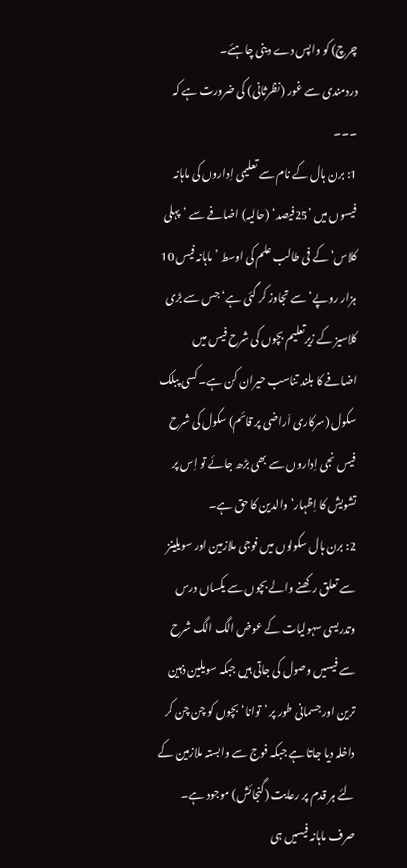چرچ) کو واپس دے دینی چاہئے۔
دردمندی سے غور (نظرثانی) کی ضرورت ہے کہ ۔۔۔
1: برن ہال کے نام سے تعلیمی اِداروں کی ماہانہ فیسوں میں ’25فیصد‘ (حالیہ) اضافے سے ’پہلی کلاس‘ کے فی طالب علم کی اوسط ’ماہانہ فیس 10 ہزار روپے‘ سے تجاوز کر گئی ہے‘ جس سے بڑی کلاسیز کے زیرتعلیم بچوں کی شرح فیس میں اضافے کا بلند تناسب حیران کن ہے۔ کسی پبلک سکول (سرکاری اَراضی پر قائم) سکول کی شرح فیس نجی اِداروں سے بھی بڑھ جائے تو اِس پر تشویش کا اِظہار‘ والدین کا حق ہے۔
2: برن ہال سکولوں میں فوجی ملازمین اور سویلینز سے تعلق رکھنے والے بچوں سے یکساں درس وتدریسی سہولیات کے عوض الگ الگ شرح سے فیسیں وصول کی جاتی ہیں جبکہ سویلین ذہین ترین اور جسمانی طور پر ’توانا‘ بچوں کو چن چن کر داخلہ دیا جاتا ہے جبکہ فوج سے وابستہ ملازمین کے لئے ہر قدم پر رعایت (گنجائش) موجود ہے۔ صرف ماہانہ فیسیں ہی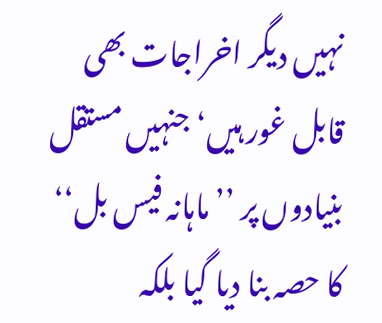نہیں دیگر اخراجات بھی قابل غور ہیں‘ جنہیں مستقل بنیادوں پر ’’ماہانہ فیس بل‘‘ کا حصہ بنا دیا گیا بلکہ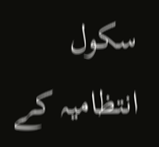سکول انتظامیہ کے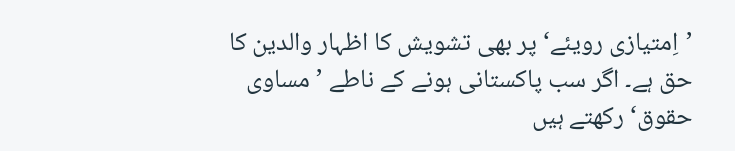’اِمتیازی رویئے‘ پر بھی تشویش کا اظہار والدین کا حق ہے۔ اگر سب پاکستانی ہونے کے ناطے ’مساوی حقوق‘ رکھتے ہیں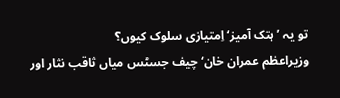تو یہ ’ہتک آمیز‘ اِمتیازی سلوک کیوں؟
وزیراعظم عمران خان‘ چیف جسٹس میاں ثاقب نثار اور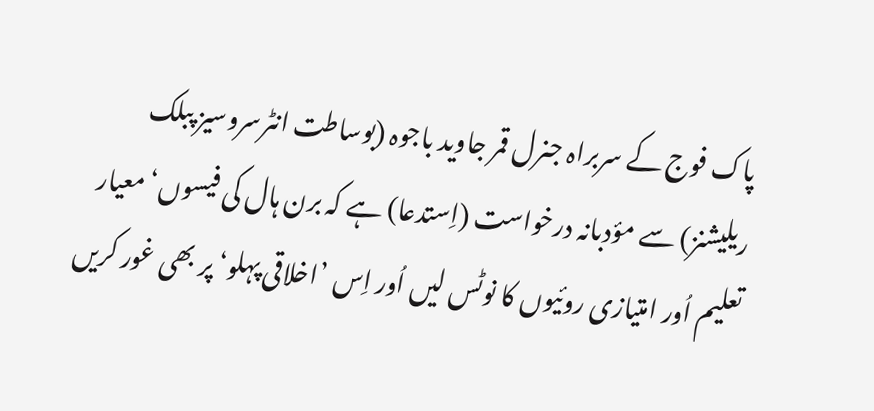پاک فوج کے سربراہ جنرل قمر جاوید باجوہ (بوساطت انٹرسروسیز پبلک ریلیشنز) سے مؤدبانہ درخواست (اِستدعا) ہے کہ برن ہال کی فیسوں‘ معیار تعلیم اُور امتیازی روئیوں کا نوٹس لیں اُور اِس ’اخلاقی پہلو‘ پر بھی غور کریں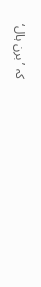کہ ’برن ہال‘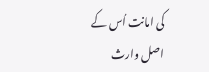کی امانت اُس کے اصل وارث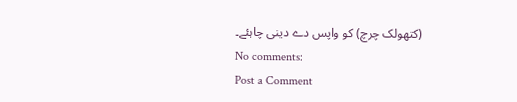(کتھولک چرچ) کو واپس دے دینی چاہئے۔
No comments:
Post a Comment